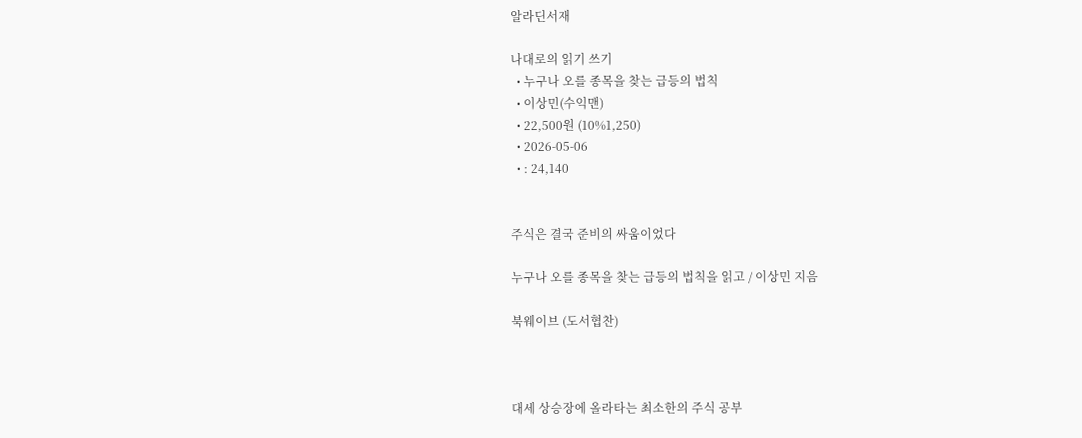알라딘서재

나대로의 읽기 쓰기
  • 누구나 오를 종목을 찾는 급등의 법칙
  • 이상민(수익맨)
  • 22,500원 (10%1,250)
  • 2026-05-06
  • : 24,140


주식은 결국 준비의 싸움이었다

누구나 오를 종목을 찾는 급등의 법칙을 읽고 / 이상민 지음

북웨이브 (도서협찬)



대세 상승장에 올라타는 최소한의 주식 공부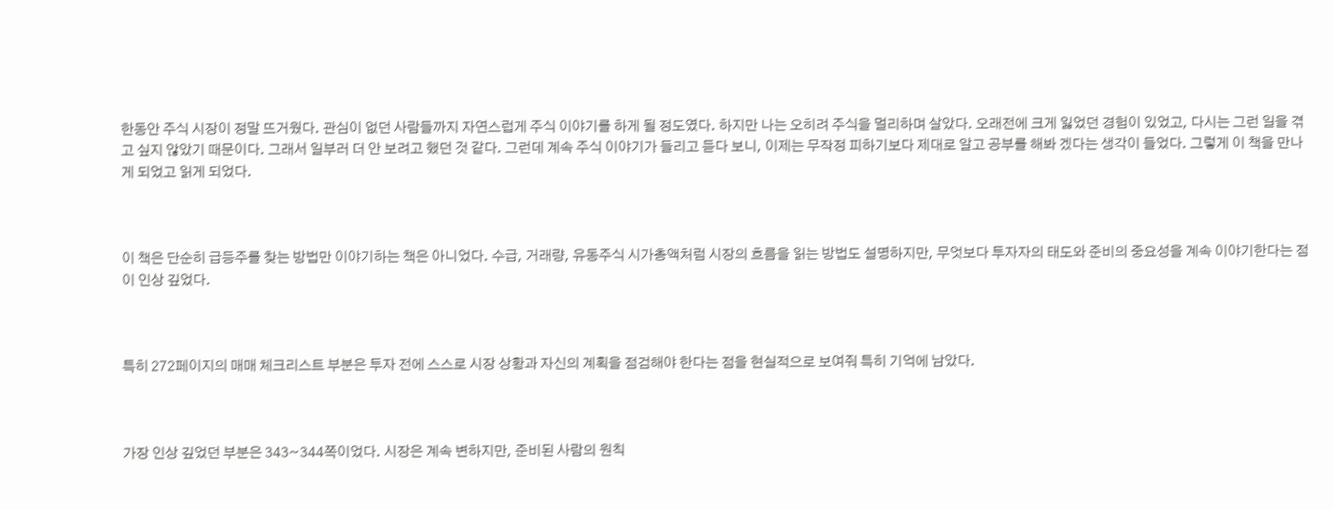한동안 주식 시장이 정말 뜨거웠다. 관심이 없던 사람들까지 자연스럽게 주식 이야기를 하게 될 정도였다. 하지만 나는 오히려 주식을 멀리하며 살았다. 오래전에 크게 잃었던 경험이 있었고, 다시는 그런 일을 겪고 싶지 않았기 때문이다. 그래서 일부러 더 안 보려고 했던 것 같다. 그런데 계속 주식 이야기가 들리고 듣다 보니, 이제는 무작정 피하기보다 제대로 알고 공부를 해봐 겠다는 생각이 들었다. 그렇게 이 책을 만나게 되었고 읽게 되었다.



이 책은 단순히 급등주를 찾는 방법만 이야기하는 책은 아니었다. 수급, 거래량, 유동주식 시가총액처럼 시장의 흐름을 읽는 방법도 설명하지만, 무엇보다 투자자의 태도와 준비의 중요성을 계속 이야기한다는 점이 인상 깊었다.



특히 272페이지의 매매 체크리스트 부분은 투자 전에 스스로 시장 상황과 자신의 계획을 점검해야 한다는 점을 현실적으로 보여줘 특히 기억에 남았다.



가장 인상 깊었던 부분은 343~344쪽이었다. 시장은 계속 변하지만, 준비된 사람의 원칙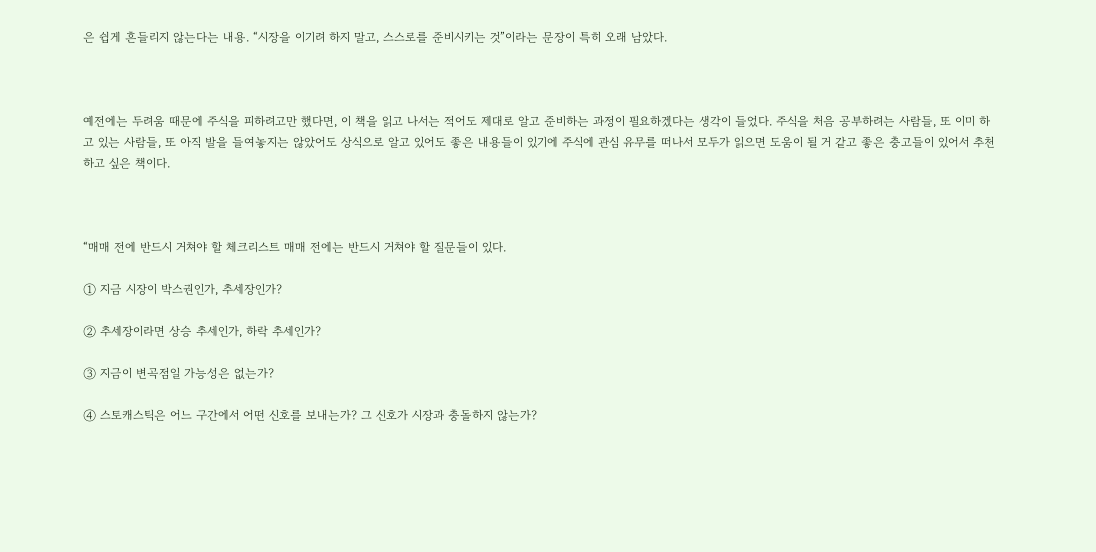은 쉽게 흔들리지 않는다는 내용. “시장을 이기려 하지 말고, 스스로를 준비시키는 것”이라는 문장이 특히 오래 남았다.



예전에는 두려움 때문에 주식을 피하려고만 했다면, 이 책을 읽고 나서는 적어도 제대로 알고 준비하는 과정이 필요하겠다는 생각이 들었다. 주식을 처음 공부하려는 사람들, 또 이미 하고 있는 사람들, 또 아직 발을 들여놓지는 않았어도 상식으로 알고 있어도 좋은 내용들이 있기에 주식에 관심 유무를 떠나서 모두가 읽으면 도움이 될 거 같고 좋은 충고들이 있어서 추천하고 싶은 책이다.



“매매 전에 반드시 거쳐야 할 체크리스트 매매 전에는 반드시 거쳐야 할 질문들이 있다.

① 지금 시장이 박스권인가, 추세장인가?

② 추세장이라면 상승 추세인가, 하락 추세인가?

③ 지금이 변곡점일 가능성은 없는가?

④ 스토캐스틱은 어느 구간에서 어떤 신호를 보내는가? 그 신호가 시장과 충돌하지 않는가?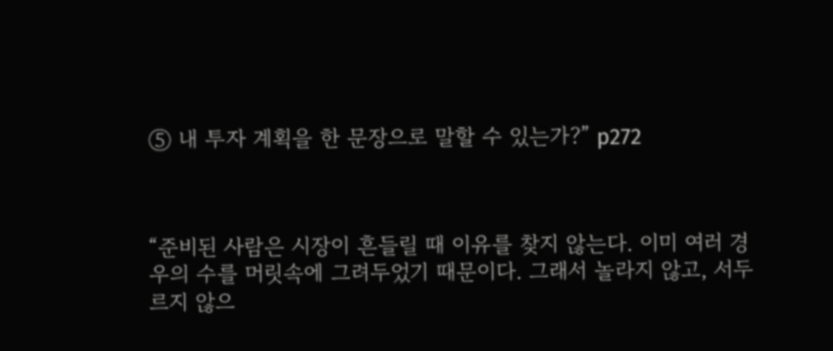⑤ 내 투자 계획을 한 문장으로 말할 수 있는가?” p272



“준비된 사람은 시장이 흔들릴 때 이유를 찾지 않는다. 이미 여러 경우의 수를 머릿속에 그려두었기 때문이다. 그래서 놀라지 않고, 서두르지 않으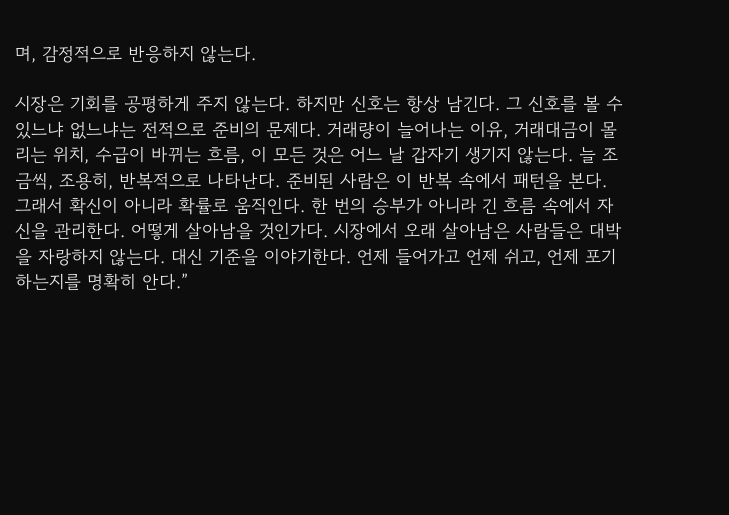며, 감정적으로 반응하지 않는다.

시장은 기회를 공평하게 주지 않는다. 하지만 신호는 항상 남긴다. 그 신호를 볼 수 있느냐 없느냐는 전적으로 준비의 문제다. 거래량이 늘어나는 이유, 거래대금이 몰리는 위치, 수급이 바뀌는 흐름, 이 모든 것은 어느 날 갑자기 생기지 않는다. 늘 조금씩, 조용히, 반복적으로 나타난다. 준비된 사람은 이 반복 속에서 패턴을 본다. 그래서 확신이 아니라 확률로 움직인다. 한 번의 승부가 아니라 긴 흐름 속에서 자신을 관리한다. 어떻게 살아남을 것인가다. 시장에서 오래 살아남은 사람들은 대박을 자랑하지 않는다. 대신 기준을 이야기한다. 언제 들어가고 언제 쉬고, 언제 포기하는지를 명확히 안다.”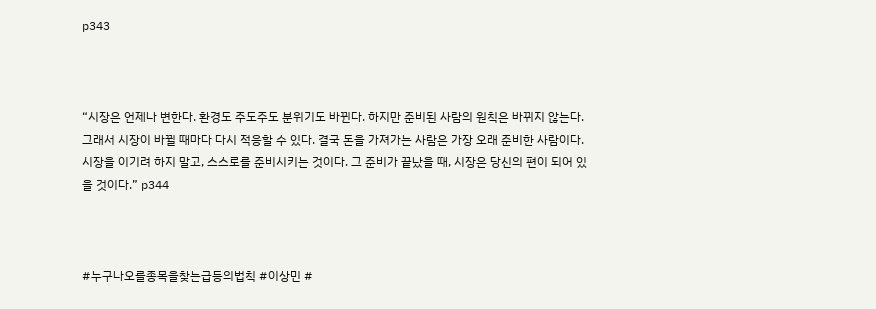p343



“시장은 언제나 변한다. 환경도 주도주도 분위기도 바뀐다. 하지만 준비된 사람의 원칙은 바뀌지 않는다. 그래서 시장이 바뀔 때마다 다시 적응할 수 있다. 결국 돈을 가져가는 사람은 가장 오래 준비한 사람이다. 시장을 이기려 하지 말고, 스스로를 준비시키는 것이다. 그 준비가 끝났을 때, 시장은 당신의 편이 되어 있을 것이다.” p344



#누구나오를종목을찾는급등의법칙 #이상민 #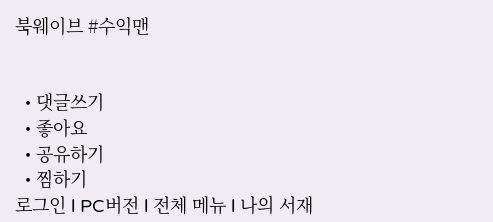북웨이브 #수익맨


  • 댓글쓰기
  • 좋아요
  • 공유하기
  • 찜하기
로그인 l PC버전 l 전체 메뉴 l 나의 서재